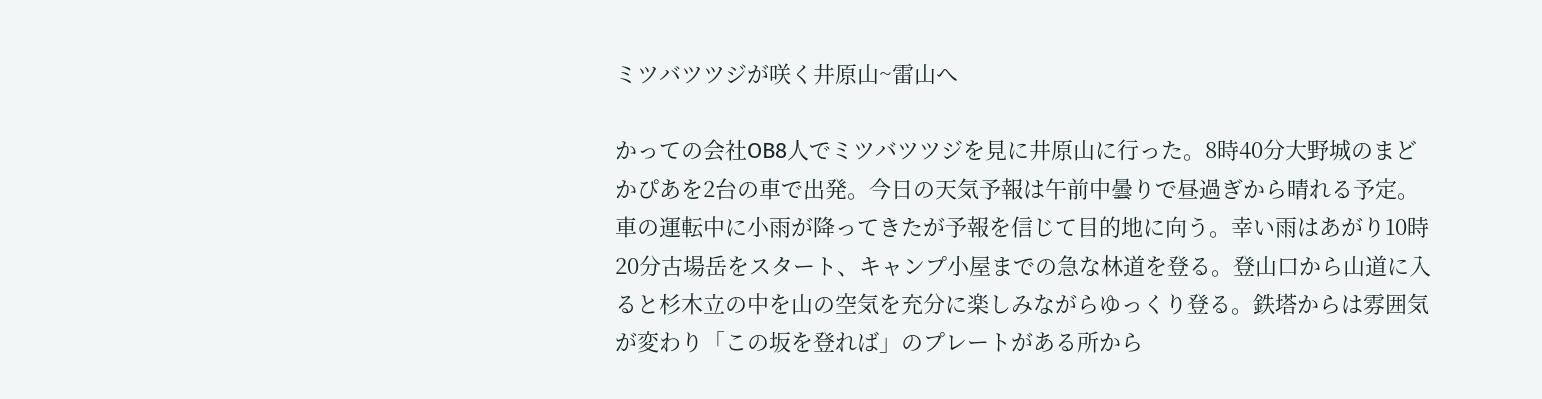ミツバツツジが咲く井原山~雷山へ

かっての会社OB8人でミツバツツジを見に井原山に行った。8時40分大野城のまどかぴあを2台の車で出発。今日の天気予報は午前中曇りで昼過ぎから晴れる予定。車の運転中に小雨が降ってきたが予報を信じて目的地に向う。幸い雨はあがり10時20分古場岳をスタート、キャンプ小屋までの急な林道を登る。登山口から山道に入ると杉木立の中を山の空気を充分に楽しみながらゆっくり登る。鉄塔からは雰囲気が変わり「この坂を登れば」のプレートがある所から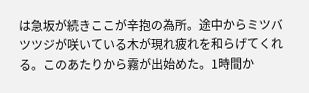は急坂が続きここが辛抱の為所。途中からミツバツツジが咲いている木が現れ疲れを和らげてくれる。このあたりから霧が出始めた。1時間か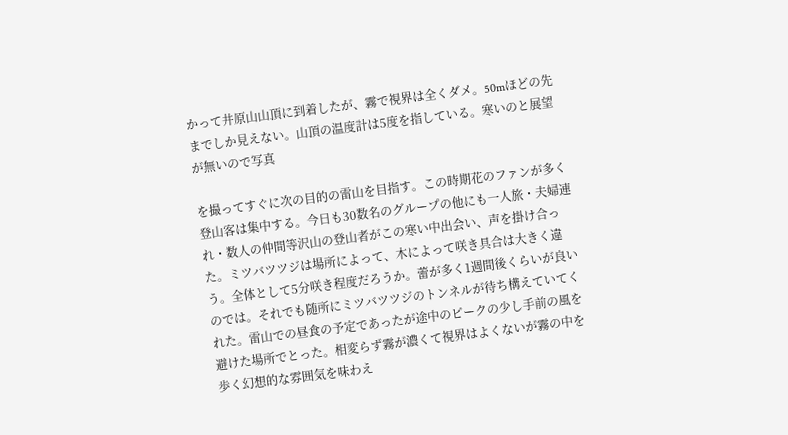かって井原山山頂に到着したが、霧で視界は全くダメ。50mほどの先までしか見えない。山頂の温度計は5度を指している。寒いのと展望が無いので写真

を撮ってすぐに次の目的の雷山を目指す。この時期花のファンが多く登山客は集中する。今日も30数名のグループの他にも一人旅・夫婦連れ・数人の仲間等沢山の登山者がこの寒い中出会い、声を掛け合った。ミツバツツジは場所によって、木によって咲き具合は大きく違う。全体として5分咲き程度だろうか。蕾が多く1週間後くらいが良いのでは。それでも随所にミツバツツジのトンネルが待ち構えていてくれた。雷山での昼食の予定であったが途中のピークの少し手前の風を避けた場所でとった。相変らず霧が濃くて視界はよくないが霧の中を歩く幻想的な雰囲気を味わえ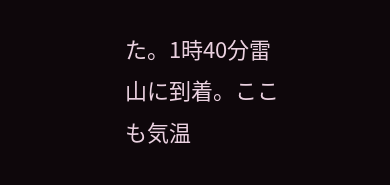た。1時40分雷山に到着。ここも気温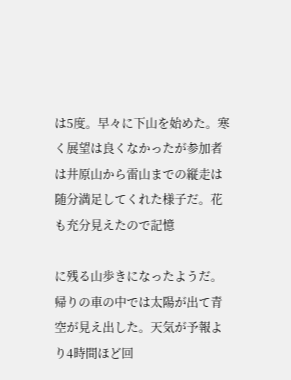は5度。早々に下山を始めた。寒く展望は良くなかったが参加者は井原山から雷山までの縦走は随分満足してくれた様子だ。花も充分見えたので記憶

に残る山歩きになったようだ。帰りの車の中では太陽が出て青空が見え出した。天気が予報より4時間ほど回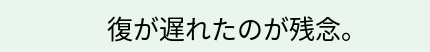復が遅れたのが残念。